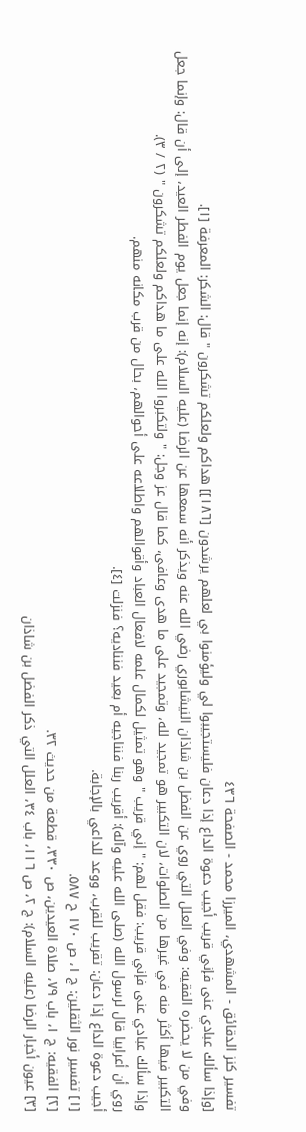تفسير كنز الدقائق - المشهدي، الميرزا محمد - الصفحة ٤٣٦
[وإذا سألك عبادي عنى فإني قريب أجيب دعوة الداع إذا دعان فليستجيبوا لي وليؤمنوا بي لعلهم يرشدون [١٨٦]] هداكم ولعلكم تشكرون " قال: الشكر: المعرفة [١].
وفي من لا يحضره الفقيه: وفي العلل التي روي عن الفضل بن شاذان النيشابوري رضي الله عنه ويذكر أنه سمعها عن الرضا (عليه السلام): إنه إنما جعل يوم الفطر العيد، إلى أن قال: وإنما جعل التكبير فيها أكثر منه في غيرها من الصلوات، لان التكبير هو تمجيد لله، وتمجيد على ما هدى وعافى، كما قال عز وجل: " ولتكبروا الله على ما هداكم ولعلكم تشكرون " (٢ / ٣).
وإذا سألك عبادي عنى فإني قريب: فقل لهم: " إني قريب " وهو تمثيل لكمال علمه لافعال العباد وأقوالهم واطلاعه على أحوالهم، بحال من قرب مكانه منهم.
روي أن أعرابيا قال لرسول الله (صلى الله عليه وآله): أقريب ربنا فنناجيه أم بعيد فنناديه؟ فنزلت [٤].
أجيب دعوة الداع إذا دعان: تقريب للقرب، ووعد للداعي بالإجابة.
[١] تفسير نور الثقلين: ج ١، ص ١٧٠ ح ٥٨٧.
[٢] الفقيه: ج ١، باب ٧٩، صلاة العيدين، ص ٣٣٠، قطعة من حديث ٣٢.
[٣] عيون أخبار الرضا (عليه السلام): ج ٢، ص ١١٦، باب ٣٤، العلل التي ذكر الفضل بن شاذان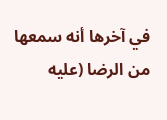في آخرها أنه سمعها من الرضا (عليه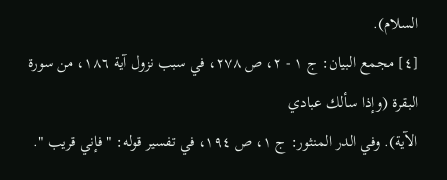السلام).
[٤] مجمع البيان: ج ١ - ٢، ص ٢٧٨، في سبب نزول آية ١٨٦، من سورة البقرة (وإذا سألك عبادي
الآية). وفي الدر المنثور: ج ١، ص ١٩٤، في تفسير قوله: " فإني قريب ".